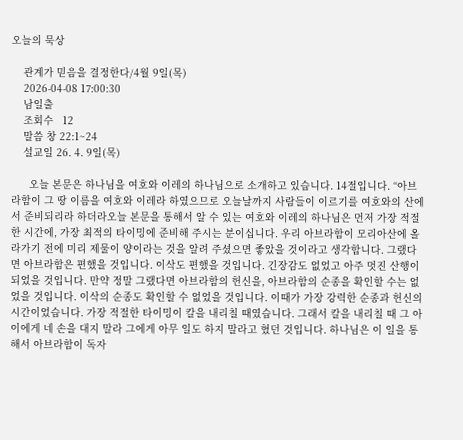오늘의 묵상

    관계가 믿음을 결정한다/4월 9일(목)
    2026-04-08 17:00:30
    남일출
    조회수   12
    말씀 창 22:1~24
    설교일 26. 4. 9일(목)

      오늘 본문은 하나님을 여호와 이레의 하나님으로 소개하고 있습니다. 14절입니다. “아브라함이 그 땅 이름을 여호와 이레라 하였으므로 오늘날까지 사람들이 이르기를 여호와의 산에서 준비되리라 하더라오늘 본문을 통해서 알 수 있는 여호와 이레의 하나님은 먼저 가장 적절한 시간에, 가장 최적의 타이밍에 준비해 주시는 분이십니다. 우리 아브라함이 모리아산에 올라가기 전에 미리 제물이 양이라는 것을 알려 주셨으면 좋았을 것이라고 생각합니다. 그랬다면 아브라함은 편했을 것입니다. 이삭도 편했을 것입니다. 긴장감도 없었고 아주 멋진 산행이 되었을 것입니다. 만약 정말 그랬다면 아브라함의 헌신을, 아브라함의 순종을 확인할 수는 없었을 것입니다. 이삭의 순종도 확인할 수 없었을 것입니다. 이때가 가장 강력한 순종과 헌신의 시간이었습니다. 가장 적절한 타이밍이 칼을 내리칠 때였습니다. 그래서 칼을 내리칠 때 그 아이에게 네 손을 대지 말라 그에게 아무 일도 하지 말라고 혔던 것입니다. 하나님은 이 일을 통해서 아브라함이 독자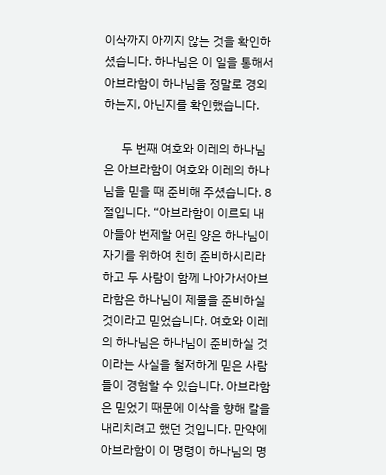이삭까지 아끼지 않는 것을 확인하셨습니다. 하나님은 이 일을 통해서 아브라함이 하나님을 정말로 경외하는지, 아닌지를 확인했습니다.

      두 번째 여호와 이레의 하나님은 아브라함이 여호와 이레의 하나님을 믿을 때 준비해 주셨습니다. 8절입니다. “아브라함이 이르되 내 아들아 번제할 어린 양은 하나님이 자기를 위하여 친히 준비하시리라 하고 두 사람이 함께 나아가서아브라함은 하나님이 제물을 준비하실 것이라고 믿었습니다. 여호와 이레의 하나님은 하나님이 준비하실 것이라는 사실을 철저하게 믿은 사람들이 경험할 수 있습니다. 아브라함은 믿었기 때문에 이삭을 향해 칼을 내리치려고 했던 것입니다. 만약에 아브라함이 이 명령이 하나님의 명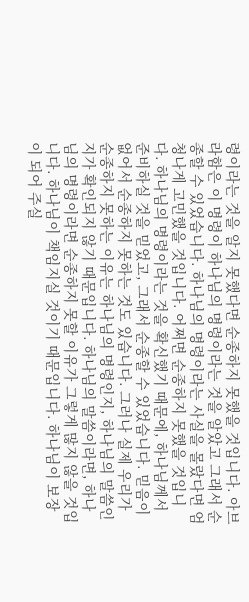령이라는 것을 알지 못했다면 순종하지 못했을 것입니다. 아브라함은 이 명령이 하나님의 명령이라는 것을 알았고 그래서 순종할 수 있었습니다. 하나님의 명령이라는 사실을 몰랐다면 엄청나게 고민했을 것입니다. 어쩌면 순종하지 못했을 것입니다. 하나님의 명령이라는 것을 확신했기 때문에, 하나님께서 준비하실 것을 믿었고, 그래서 순종할 수 있었습니다. 믿음이 없어서 순종하지 못하는 것도 있습니다. 그러나 실제 우리가 순종하지 못하는 이유는 하나님의 명령인지, 하나님의 말씀인지가 확인되지 않기 때문입니다. 하나님의 말씀이라면, 하나님의 명령이라면 순종하지 못할 이유가 그렇게 많지 않을 것입니다. 하나님이 책임지실 것이기 때문입니다. 하나님이 보장이 되어 주실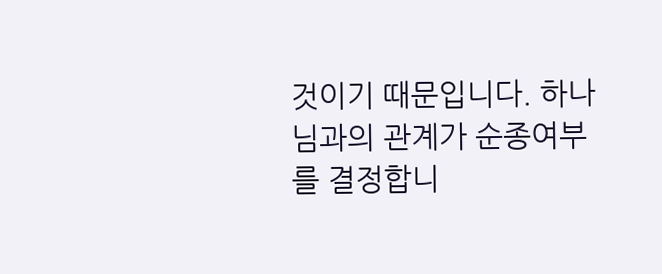것이기 때문입니다. 하나님과의 관계가 순종여부를 결정합니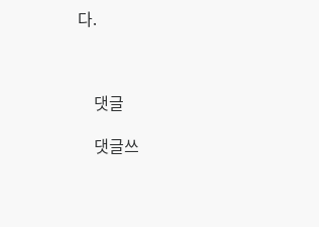다.



    댓글

    댓글쓰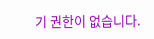기 권한이 없습니다.